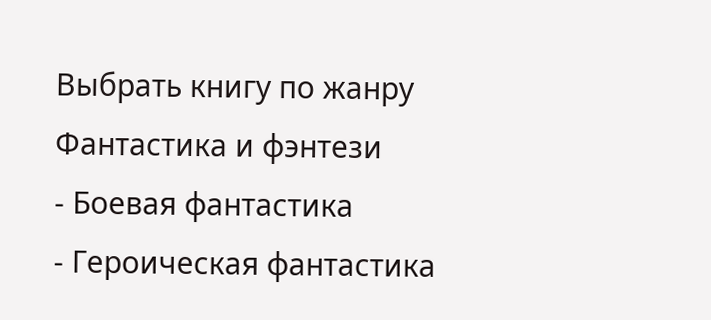Выбрать книгу по жанру
Фантастика и фэнтези
- Боевая фантастика
- Героическая фантастика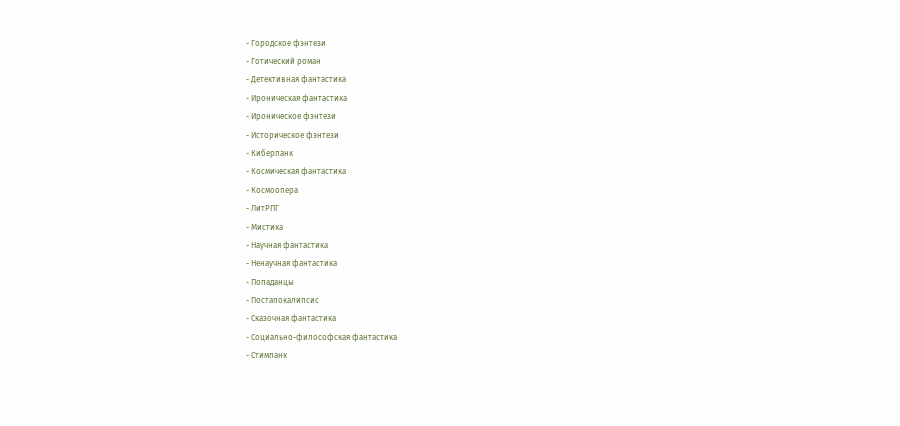- Городское фэнтези
- Готический роман
- Детективная фантастика
- Ироническая фантастика
- Ироническое фэнтези
- Историческое фэнтези
- Киберпанк
- Космическая фантастика
- Космоопера
- ЛитРПГ
- Мистика
- Научная фантастика
- Ненаучная фантастика
- Попаданцы
- Постапокалипсис
- Сказочная фантастика
- Социально-философская фантастика
- Стимпанк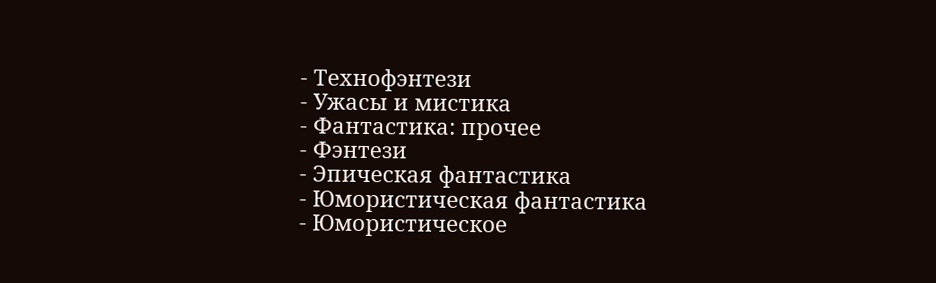- Технофэнтези
- Ужасы и мистика
- Фантастика: прочее
- Фэнтези
- Эпическая фантастика
- Юмористическая фантастика
- Юмористическое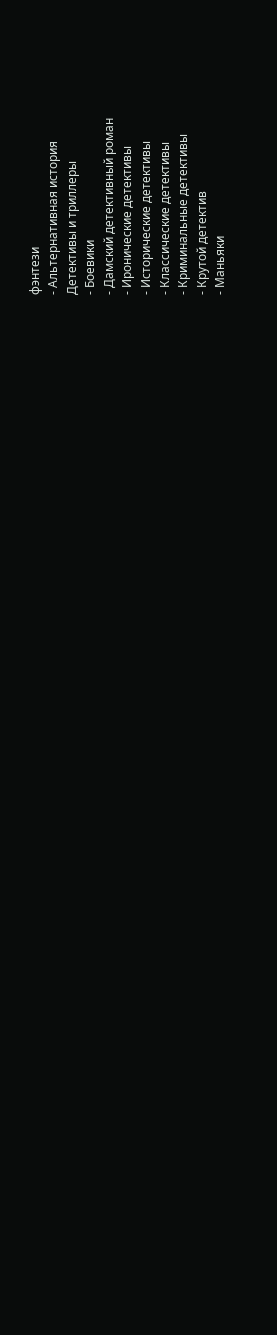фэнтези
- Альтернативная история
Детективы и триллеры
- Боевики
- Дамский детективный роман
- Иронические детективы
- Исторические детективы
- Классические детективы
- Криминальные детективы
- Крутой детектив
- Маньяки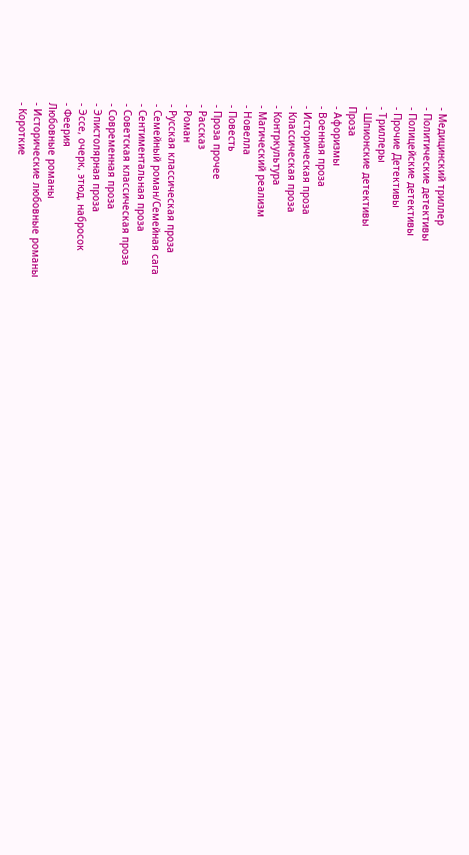- Медицинский триллер
- Политические детективы
- Полицейские детективы
- Прочие Детективы
- Триллеры
- Шпионские детективы
Проза
- Афоризмы
- Военная проза
- Историческая проза
- Классическая проза
- Контркультура
- Магический реализм
- Новелла
- Повесть
- Проза прочее
- Рассказ
- Роман
- Русская классическая проза
- Семейный роман/Семейная сага
- Сентиментальная проза
- Советская классическая проза
- Современная проза
- Эпистолярная проза
- Эссе, очерк, этюд, набросок
- Феерия
Любовные романы
- Исторические любовные романы
- Короткие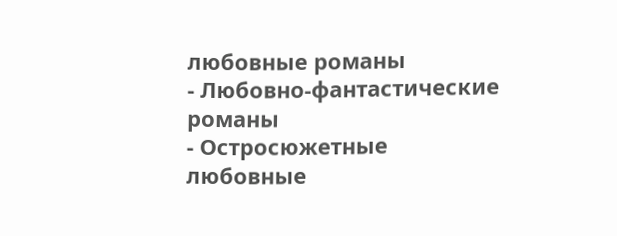любовные романы
- Любовно-фантастические романы
- Остросюжетные любовные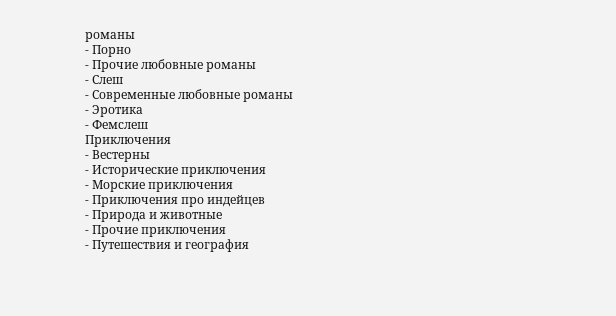романы
- Порно
- Прочие любовные романы
- Слеш
- Современные любовные романы
- Эротика
- Фемслеш
Приключения
- Вестерны
- Исторические приключения
- Морские приключения
- Приключения про индейцев
- Природа и животные
- Прочие приключения
- Путешествия и география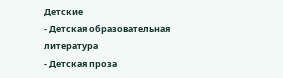Детские
- Детская образовательная литература
- Детская проза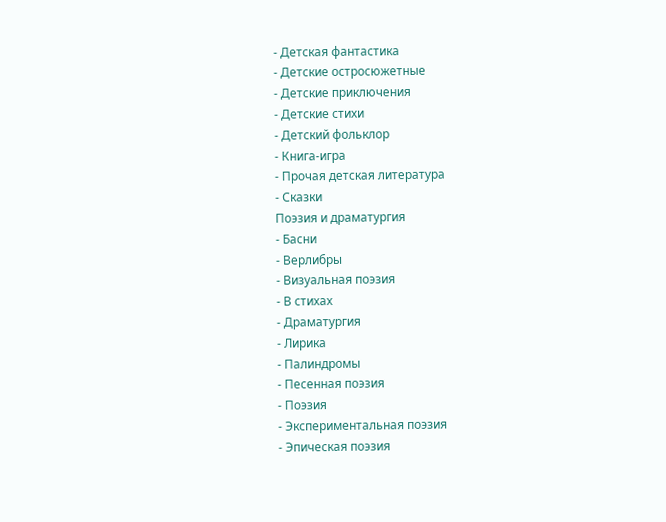- Детская фантастика
- Детские остросюжетные
- Детские приключения
- Детские стихи
- Детский фольклор
- Книга-игра
- Прочая детская литература
- Сказки
Поэзия и драматургия
- Басни
- Верлибры
- Визуальная поэзия
- В стихах
- Драматургия
- Лирика
- Палиндромы
- Песенная поэзия
- Поэзия
- Экспериментальная поэзия
- Эпическая поэзия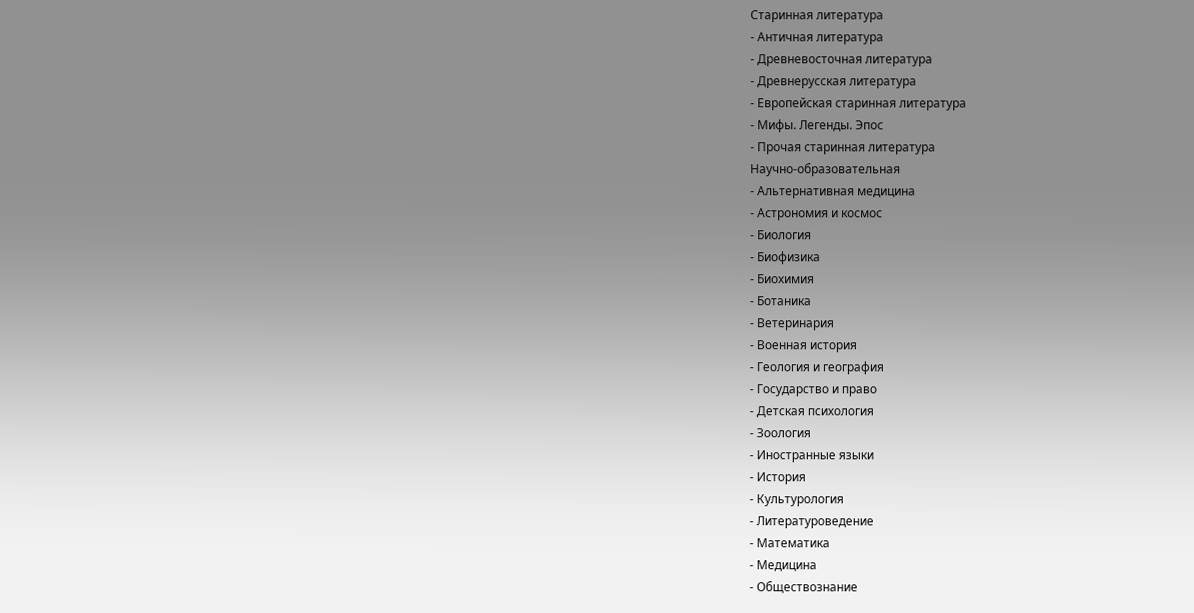Старинная литература
- Античная литература
- Древневосточная литература
- Древнерусская литература
- Европейская старинная литература
- Мифы. Легенды. Эпос
- Прочая старинная литература
Научно-образовательная
- Альтернативная медицина
- Астрономия и космос
- Биология
- Биофизика
- Биохимия
- Ботаника
- Ветеринария
- Военная история
- Геология и география
- Государство и право
- Детская психология
- Зоология
- Иностранные языки
- История
- Культурология
- Литературоведение
- Математика
- Медицина
- Обществознание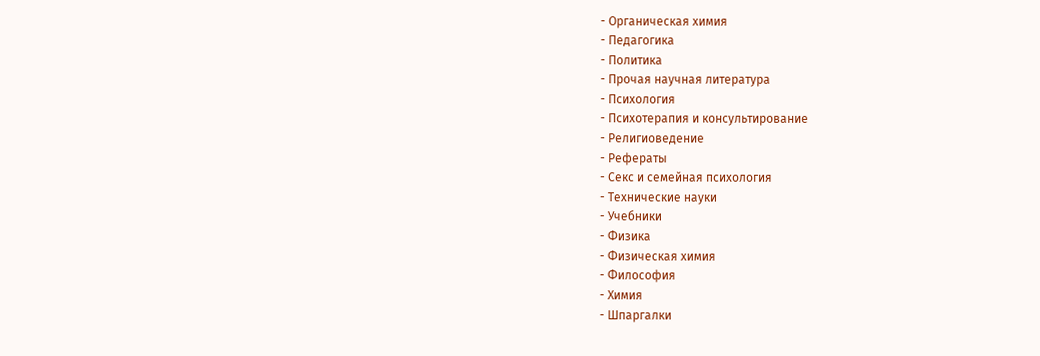- Органическая химия
- Педагогика
- Политика
- Прочая научная литература
- Психология
- Психотерапия и консультирование
- Религиоведение
- Рефераты
- Секс и семейная психология
- Технические науки
- Учебники
- Физика
- Физическая химия
- Философия
- Химия
- Шпаргалки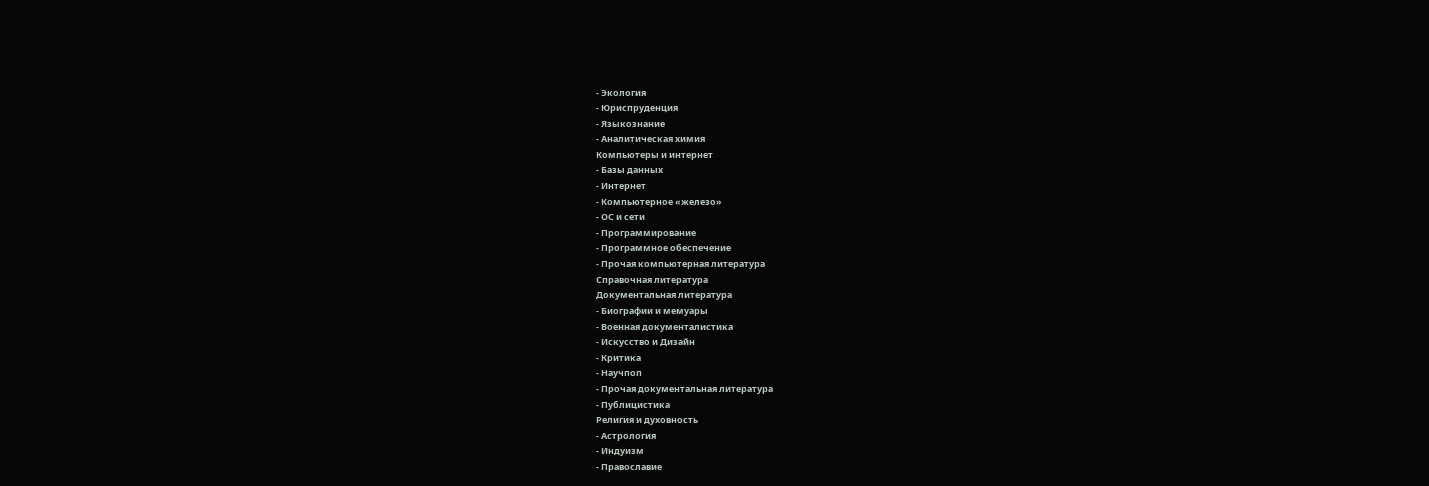- Экология
- Юриспруденция
- Языкознание
- Аналитическая химия
Компьютеры и интернет
- Базы данных
- Интернет
- Компьютерное «железо»
- ОС и сети
- Программирование
- Программное обеспечение
- Прочая компьютерная литература
Справочная литература
Документальная литература
- Биографии и мемуары
- Военная документалистика
- Искусство и Дизайн
- Критика
- Научпоп
- Прочая документальная литература
- Публицистика
Религия и духовность
- Астрология
- Индуизм
- Православие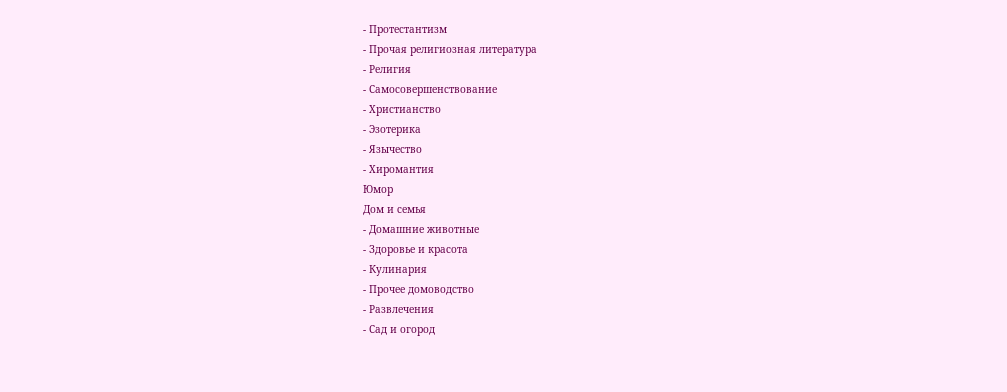- Протестантизм
- Прочая религиозная литература
- Религия
- Самосовершенствование
- Христианство
- Эзотерика
- Язычество
- Хиромантия
Юмор
Дом и семья
- Домашние животные
- Здоровье и красота
- Кулинария
- Прочее домоводство
- Развлечения
- Сад и огород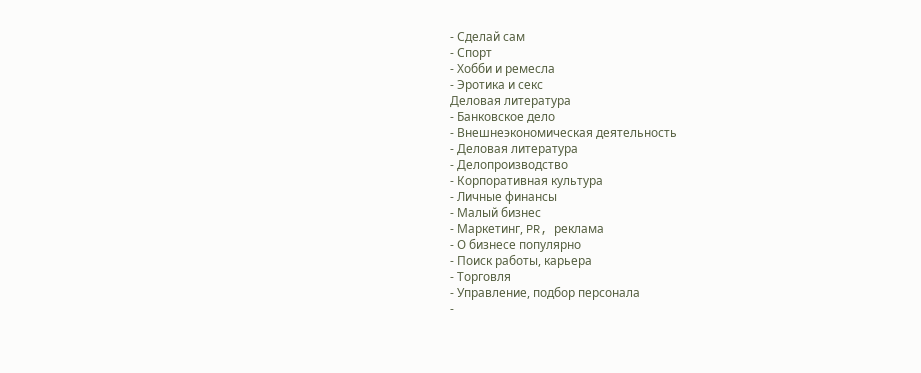- Сделай сам
- Спорт
- Хобби и ремесла
- Эротика и секс
Деловая литература
- Банковское дело
- Внешнеэкономическая деятельность
- Деловая литература
- Делопроизводство
- Корпоративная культура
- Личные финансы
- Малый бизнес
- Маркетинг, PR, реклама
- О бизнесе популярно
- Поиск работы, карьера
- Торговля
- Управление, подбор персонала
-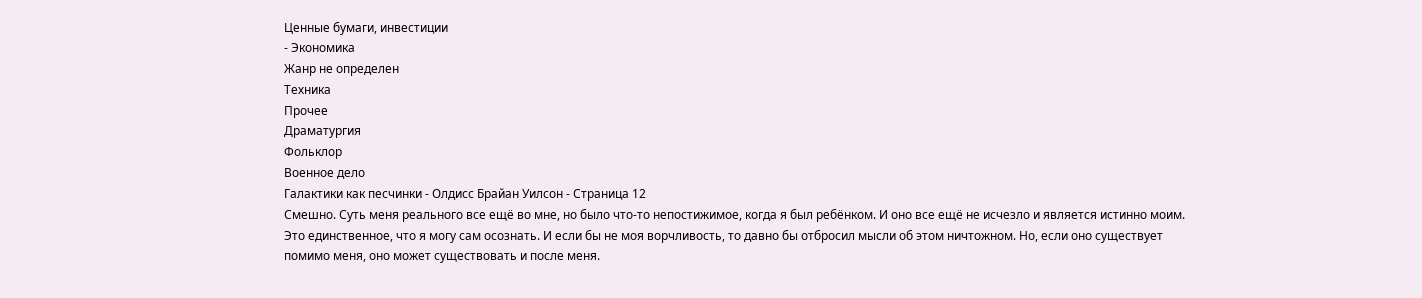Ценные бумаги, инвестиции
- Экономика
Жанр не определен
Техника
Прочее
Драматургия
Фольклор
Военное дело
Галактики как песчинки - Олдисс Брайан Уилсон - Страница 12
Смешно. Суть меня реального все ещё во мне, но было что-то непостижимое, когда я был ребёнком. И оно все ещё не исчезло и является истинно моим. Это единственное, что я могу сам осознать. И если бы не моя ворчливость, то давно бы отбросил мысли об этом ничтожном. Но, если оно существует помимо меня, оно может существовать и после меня.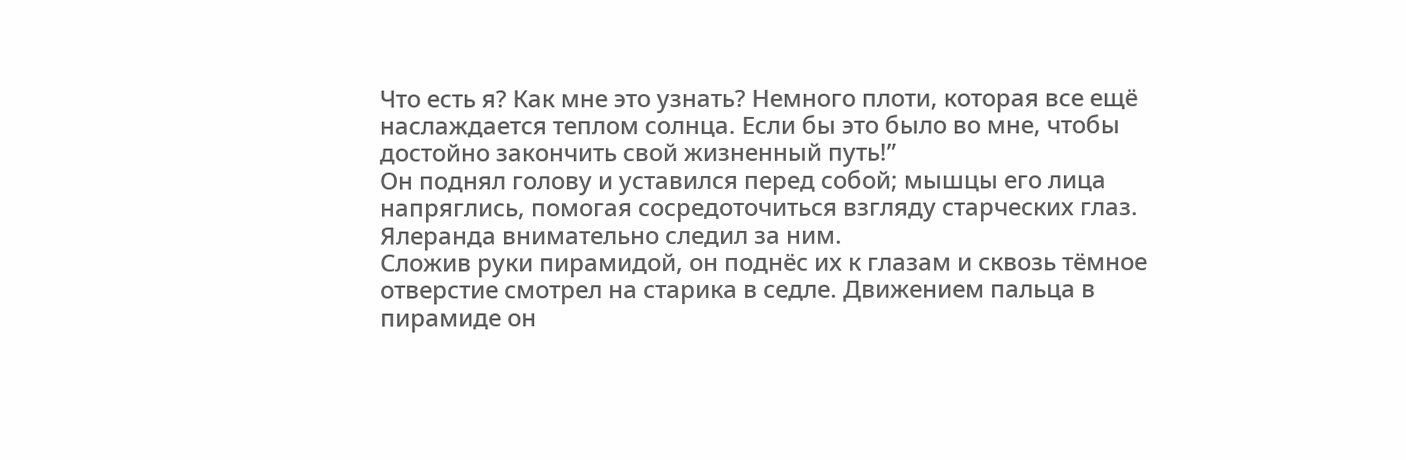Что есть я? Как мне это узнать? Немного плоти, которая все ещё наслаждается теплом солнца. Если бы это было во мне, чтобы достойно закончить свой жизненный путь!”
Он поднял голову и уставился перед собой; мышцы его лица напряглись, помогая сосредоточиться взгляду старческих глаз.
Ялеранда внимательно следил за ним.
Сложив руки пирамидой, он поднёс их к глазам и сквозь тёмное отверстие смотрел на старика в седле. Движением пальца в пирамиде он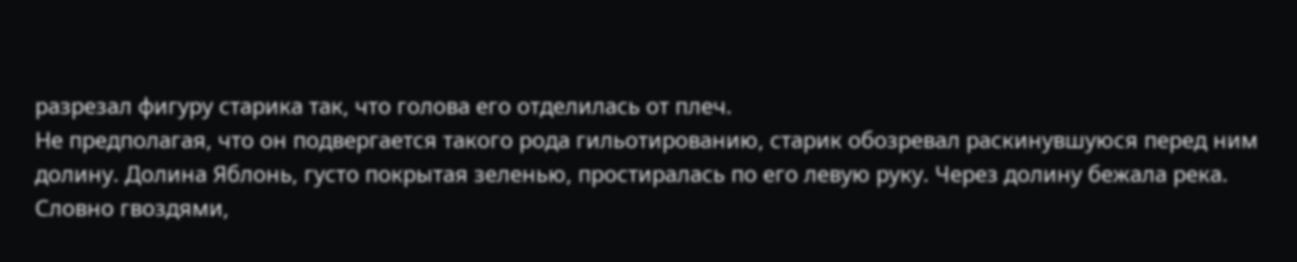разрезал фигуру старика так, что голова его отделилась от плеч.
Не предполагая, что он подвергается такого рода гильотированию, старик обозревал раскинувшуюся перед ним долину. Долина Яблонь, густо покрытая зеленью, простиралась по его левую руку. Через долину бежала река. Словно гвоздями,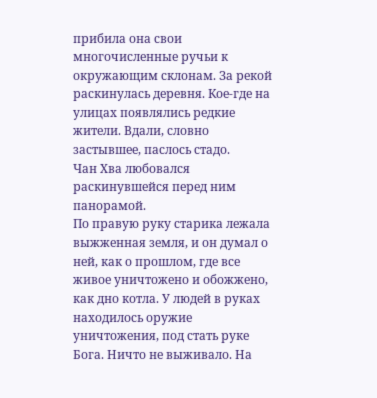прибила она свои многочисленные ручьи к окружающим склонам. За рекой раскинулась деревня. Кое-где на улицах появлялись редкие жители. Вдали, словно застывшее, паслось стадо.
Чан Хва любовался раскинувшейся перед ним панорамой.
По правую руку старика лежала выжженная земля, и он думал о ней, как о прошлом, где все живое уничтожено и обожжено, как дно котла. У людей в руках находилось оружие уничтожения, под стать руке Бога. Ничто не выживало. На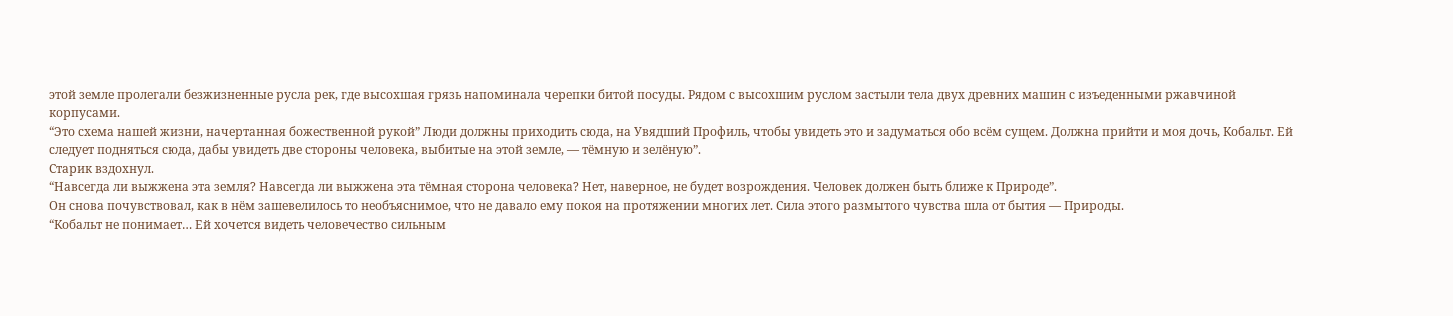этой земле пролегали безжизненные русла рек, где высохшая грязь напоминала черепки битой посуды. Рядом с высохшим руслом застыли тела двух древних машин с изъеденными ржавчиной корпусами.
“Это схема нашей жизни, начертанная божественной рукой” Люди должны приходить сюда, на Увядший Профиль, чтобы увидеть это и задуматься обо всём сущем. Должна прийти и моя дочь, Кобальт. Ей следует подняться сюда, дабы увидеть две стороны человека, выбитые на этой земле, — тёмную и зелёную”.
Старик вздохнул.
“Навсегда ли выжжена эта земля? Навсегда ли выжжена эта тёмная сторона человека? Нет, наверное, не будет возрождения. Человек должен быть ближе к Природе”.
Он снова почувствовал, как в нём зашевелилось то необъяснимое, что не давало ему покоя на протяжении многих лет. Сила этого размытого чувства шла от бытия — Природы.
“Кобальт не понимает… Ей хочется видеть человечество сильным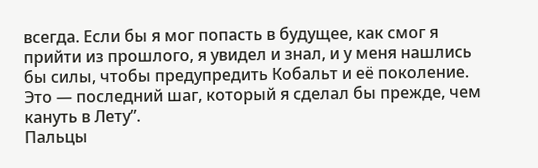всегда. Если бы я мог попасть в будущее, как смог я прийти из прошлого, я увидел и знал, и у меня нашлись бы силы, чтобы предупредить Кобальт и её поколение. Это — последний шаг, который я сделал бы прежде, чем кануть в Лету”.
Пальцы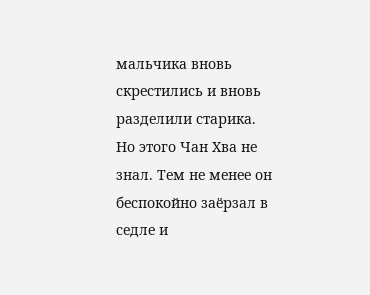мальчика вновь скрестились и вновь разделили старика.
Но этого Чан Хва не знал. Тем не менее он беспокойно заёрзал в седле и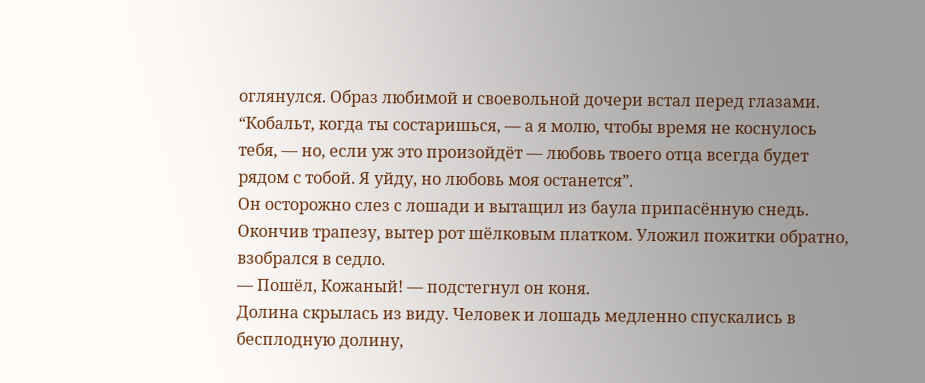оглянулся. Образ любимой и своевольной дочери встал перед глазами.
“Кобальт, когда ты состаришься, — а я молю, чтобы время не коснулось тебя, — но, если уж это произойдёт — любовь твоего отца всегда будет рядом с тобой. Я уйду, но любовь моя останется”.
Он осторожно слез с лошади и вытащил из баула припасённую снедь. Окончив трапезу, вытер рот шёлковым платком. Уложил пожитки обратно, взобрался в седло.
— Пошёл, Кожаный! — подстегнул он коня.
Долина скрылась из виду. Человек и лошадь медленно спускались в бесплодную долину,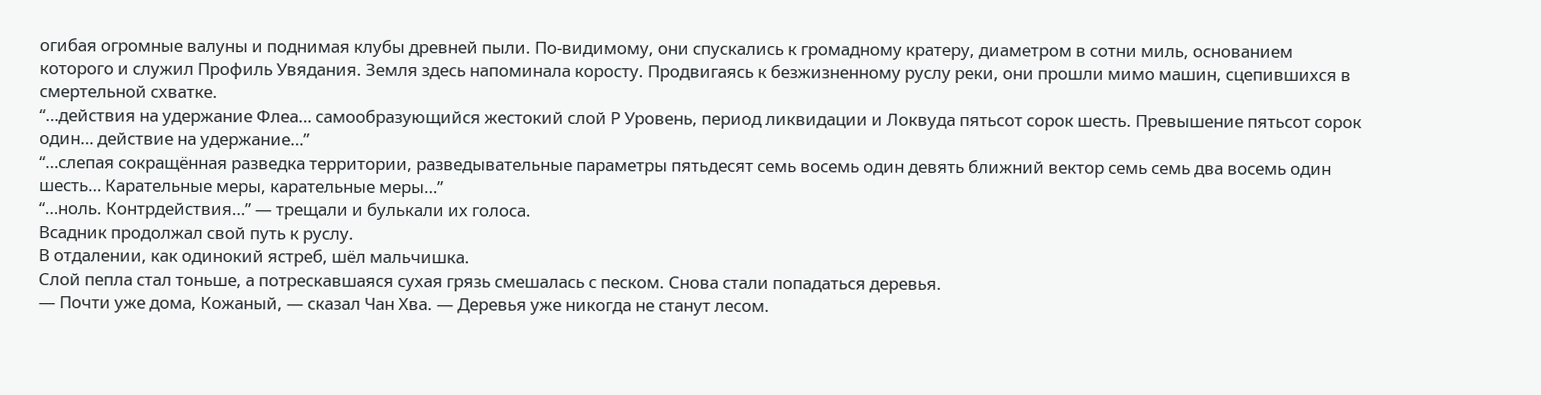огибая огромные валуны и поднимая клубы древней пыли. По-видимому, они спускались к громадному кратеру, диаметром в сотни миль, основанием которого и служил Профиль Увядания. Земля здесь напоминала коросту. Продвигаясь к безжизненному руслу реки, они прошли мимо машин, сцепившихся в смертельной схватке.
“…действия на удержание Флеа… самообразующийся жестокий слой Р Уровень, период ликвидации и Локвуда пятьсот сорок шесть. Превышение пятьсот сорок один… действие на удержание…”
“…слепая сокращённая разведка территории, разведывательные параметры пятьдесят семь восемь один девять ближний вектор семь семь два восемь один шесть… Карательные меры, карательные меры…”
“…ноль. Контрдействия…” — трещали и булькали их голоса.
Всадник продолжал свой путь к руслу.
В отдалении, как одинокий ястреб, шёл мальчишка.
Слой пепла стал тоньше, а потрескавшаяся сухая грязь смешалась с песком. Снова стали попадаться деревья.
— Почти уже дома, Кожаный, — сказал Чан Хва. — Деревья уже никогда не станут лесом.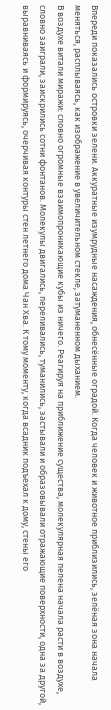Впереди показались островки зелени. Аккуратные изумрудные насаждения, обнесённые оградой. Когда человек и животное приблизились, зелёная зона начала меняться, расплываясь, как изображение в увеличительном стекле, затуманенном дыханием.
В воздухе витали миражи: словно огромные взаимопроникающие кубы из ничего. Реагируя на приближение существа, молекулярная пелена начала расти в воздухе, словно заиграли, заискрились сотни фонтанов. Молекулы двигались, переливались, туманились, застывали и образовывали отражающие поверхности, одна за другой, выравниваясь и формируясь, очерчивая контуры стен летнего дома Чан Хва. К тому моменту, когда всадник подъехал к дому, стены его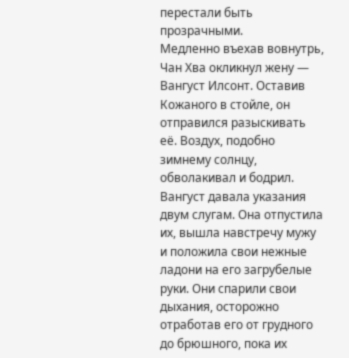перестали быть прозрачными.
Медленно въехав вовнутрь, Чан Хва окликнул жену — Вангуст Илсонт. Оставив Кожаного в стойле, он отправился разыскивать её. Воздух, подобно зимнему солнцу, обволакивал и бодрил.
Вангуст давала указания двум слугам. Она отпустила их, вышла навстречу мужу и положила свои нежные ладони на его загрубелые руки. Они спарили свои дыхания, осторожно отработав его от грудного до брюшного, пока их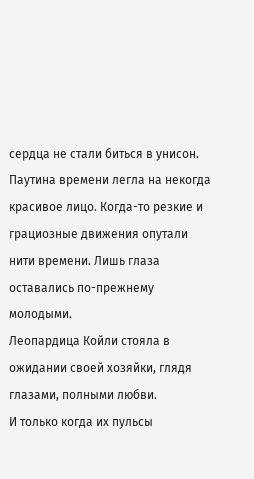сердца не стали биться в унисон.
Паутина времени легла на некогда красивое лицо. Когда-то резкие и грациозные движения опутали нити времени. Лишь глаза оставались по-прежнему молодыми.
Леопардица Койли стояла в ожидании своей хозяйки, глядя глазами, полными любви.
И только когда их пульсы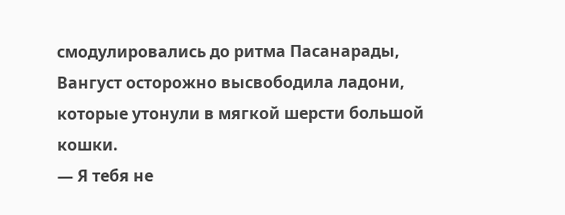смодулировались до ритма Пасанарады, Вангуст осторожно высвободила ладони, которые утонули в мягкой шерсти большой кошки.
— Я тебя не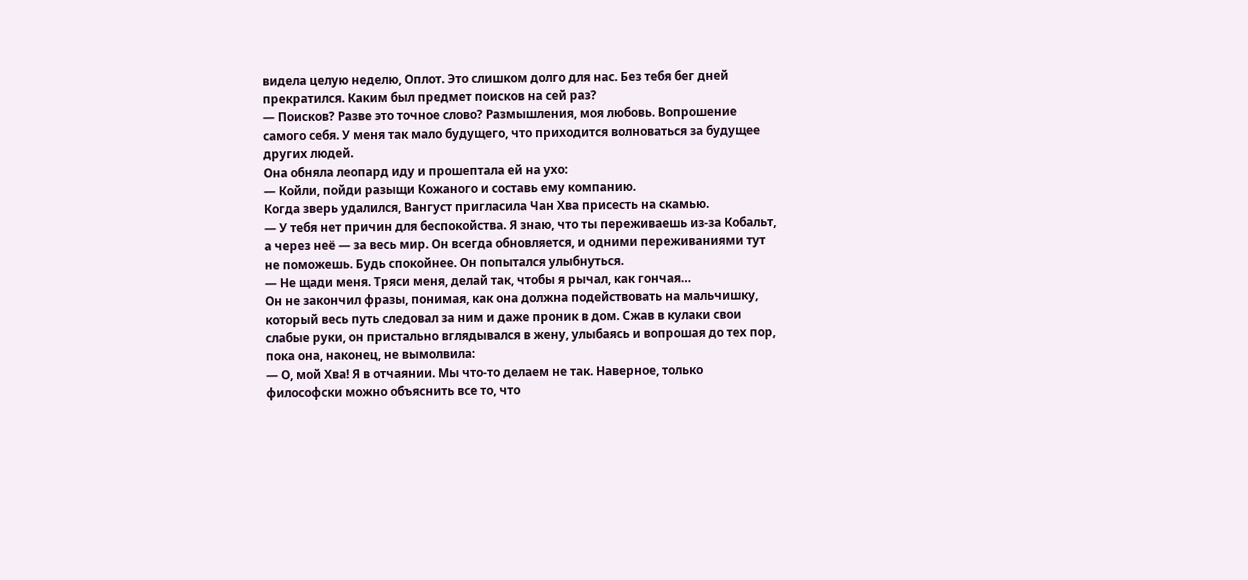видела целую неделю, Оплот. Это слишком долго для нас. Без тебя бег дней прекратился. Каким был предмет поисков на сей раз?
— Поисков? Разве это точное слово? Размышления, моя любовь. Вопрошение самого себя. У меня так мало будущего, что приходится волноваться за будущее других людей.
Она обняла леопард иду и прошептала ей на ухо:
— Койли, пойди разыщи Кожаного и составь ему компанию.
Когда зверь удалился, Вангуст пригласила Чан Хва присесть на скамью.
— У тебя нет причин для беспокойства. Я знаю, что ты переживаешь из-за Кобальт, а через неё — за весь мир. Он всегда обновляется, и одними переживаниями тут не поможешь. Будь спокойнее. Он попытался улыбнуться.
— Не щади меня. Тряси меня, делай так, чтобы я рычал, как гончая…
Он не закончил фразы, понимая, как она должна подействовать на мальчишку, который весь путь следовал за ним и даже проник в дом. Сжав в кулаки свои слабые руки, он пристально вглядывался в жену, улыбаясь и вопрошая до тех пор, пока она, наконец, не вымолвила:
— О, мой Хва! Я в отчаянии. Мы что-то делаем не так. Наверное, только философски можно объяснить все то, что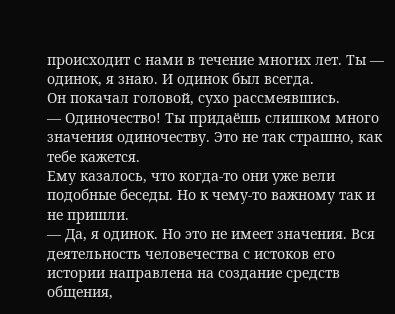происходит с нами в течение многих лет. Ты — одинок, я знаю. И одинок был всегда.
Он покачал головой, сухо рассмеявшись.
— Одиночество! Ты придаёшь слишком много значения одиночеству. Это не так страшно, как тебе кажется.
Ему казалось, что когда-то они уже вели подобные беседы. Но к чему-то важному так и не пришли.
— Да, я одинок. Но это не имеет значения. Вся деятельность человечества с истоков его истории направлена на создание средств общения,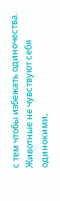с тем чтобы избежать одиночества. Животные не чувствуют себя одинокими,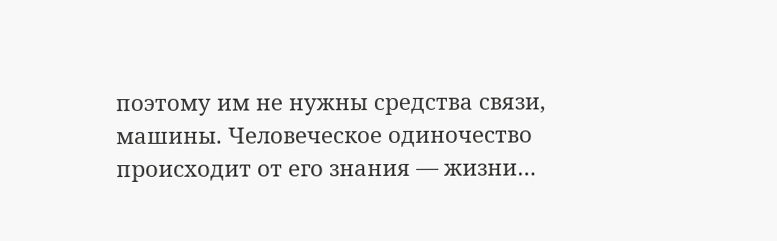поэтому им не нужны средства связи, машины. Человеческое одиночество происходит от его знания — жизни…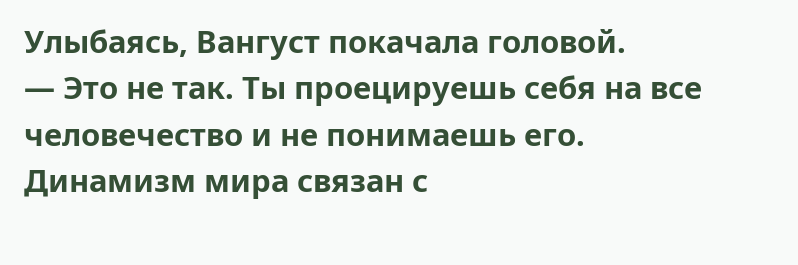Улыбаясь, Вангуст покачала головой.
— Это не так. Ты проецируешь себя на все человечество и не понимаешь его. Динамизм мира связан с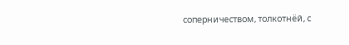соперничеством, толкотнёй, с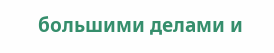большими делами и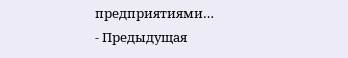предприятиями…
- Предыдущая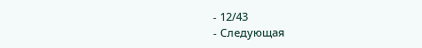- 12/43
- Следующая